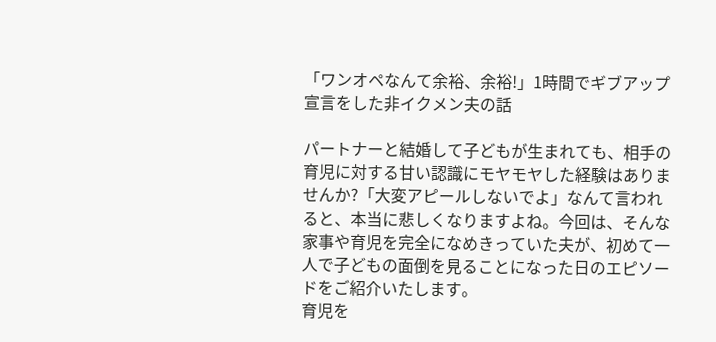「ワンオペなんて余裕、余裕!」1時間でギブアップ宣言をした非イクメン夫の話

パートナーと結婚して子どもが生まれても、相手の育児に対する甘い認識にモヤモヤした経験はありませんか?「大変アピールしないでよ」なんて言われると、本当に悲しくなりますよね。今回は、そんな家事や育児を完全になめきっていた夫が、初めて一人で子どもの面倒を見ることになった日のエピソードをご紹介いたします。
育児を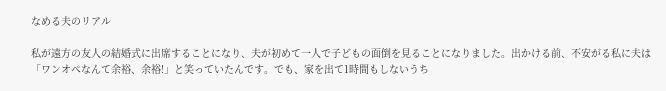なめる夫のリアル

私が遠方の友人の結婚式に出席することになり、夫が初めて一人で子どもの面倒を見ることになりました。出かける前、不安がる私に夫は「ワンオペなんて余裕、余裕!」と笑っていたんです。でも、家を出て1時間もしないうち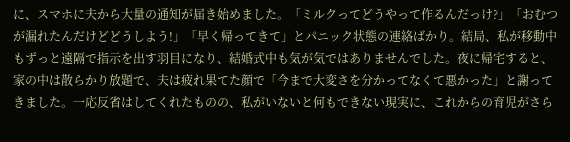に、スマホに夫から大量の通知が届き始めました。「ミルクってどうやって作るんだっけ?」「おむつが漏れたんだけどどうしよう!」「早く帰ってきて」とパニック状態の連絡ばかり。結局、私が移動中もずっと遠隔で指示を出す羽目になり、結婚式中も気が気ではありませんでした。夜に帰宅すると、家の中は散らかり放題で、夫は疲れ果てた顔で「今まで大変さを分かってなくて悪かった」と謝ってきました。一応反省はしてくれたものの、私がいないと何もできない現実に、これからの育児がさら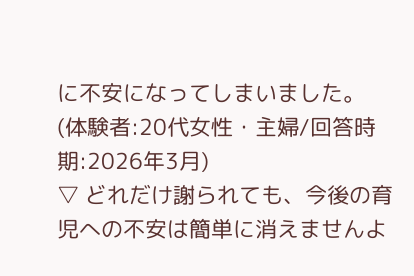に不安になってしまいました。(体験者:20代女性・主婦/回答時期:2026年3月)
▽ どれだけ謝られても、今後の育児への不安は簡単に消えませんよ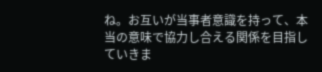ね。お互いが当事者意識を持って、本当の意味で協力し合える関係を目指していきま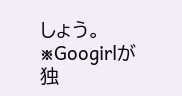しょう。
※Googirlが独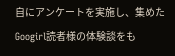自にアンケートを実施し、集めたGoogirl読者様の体験談をも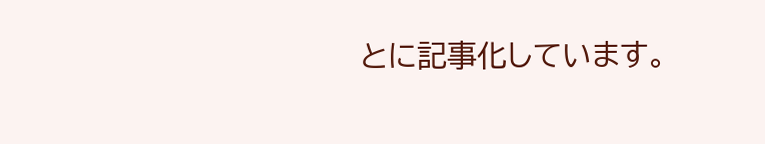とに記事化しています。